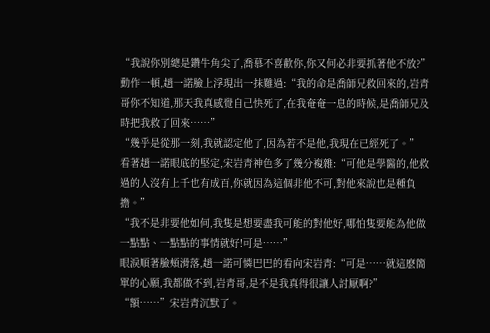“我說你別總是鑽牛角尖了,喬慕不喜歡你,你又何必非要抓著他不放?”
動作一頓,趙一諾臉上浮現出一抹難過:“我的命是喬師兄救回來的,岩青哥你不知道,那天我真感覺自己快死了,在我奄奄一息的時候,是喬師兄及時把我救了回來……”
“幾乎是從那一刻,我就認定他了,因為若不是他,我現在已經死了。”
看著趙一諾眼底的堅定,宋岩青神色多了幾分複雜:“可他是學醫的,他救過的人沒有上千也有成百,你就因為這個非他不可,對他來說也是種負擔。”
“我不是非要他如何,我隻是想要盡我可能的對他好,哪怕隻要能為他做一點點、一點點的事情就好!可是……”
眼淚順著臉頰滑落,趙一諾可憐巴巴的看向宋岩青:“可是……就這麽簡單的心願,我都做不到,岩青哥,是不是我真得很讓人討厭啊?”
“額……”宋岩青沉默了。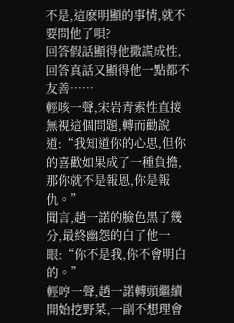不是,這麽明顯的事情,就不要問他了唄?
回答假話顯得他撒謊成性,回答真話又顯得他一點都不友善……
輕咳一聲,宋岩青索性直接無視這個問題,轉而勸說道:“我知道你的心思,但你的喜歡如果成了一種負擔,那你就不是報恩,你是報仇。”
聞言,趙一諾的臉色黑了幾分,最終幽怨的白了他一眼:“你不是我,你不會明白的。”
輕哼一聲,趙一諾轉頭繼續開始挖野菜,一副不想理會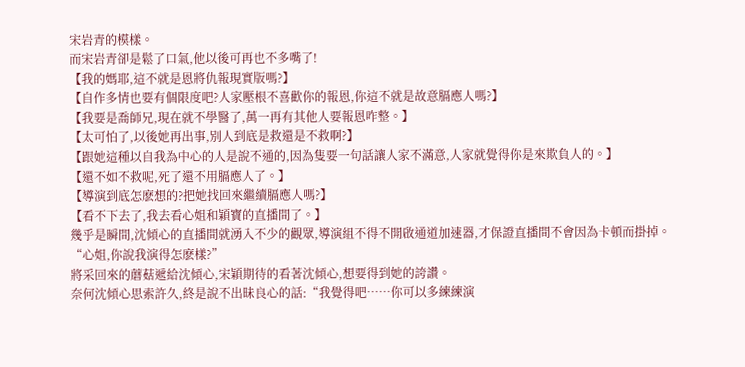宋岩青的模樣。
而宋岩青卻是鬆了口氣,他以後可再也不多嘴了!
【我的媽耶,這不就是恩將仇報現實版嗎?】
【自作多情也要有個限度吧?人家壓根不喜歡你的報恩,你這不就是故意膈應人嗎?】
【我要是喬師兄,現在就不學醫了,萬一再有其他人要報恩咋整。】
【太可怕了,以後她再出事,別人到底是救還是不救啊?】
【跟她這種以自我為中心的人是說不通的,因為隻要一句話讓人家不滿意,人家就覺得你是來欺負人的。】
【還不如不救呢,死了還不用膈應人了。】
【導演到底怎麽想的?把她找回來繼續膈應人嗎?】
【看不下去了,我去看心姐和穎寶的直播間了。】
幾乎是瞬間,沈傾心的直播間就湧入不少的觀眾,導演組不得不開啟通道加速器,才保證直播間不會因為卡頓而掛掉。
“心姐,你說我演得怎麽樣?”
將采回來的蘑菇遞給沈傾心,宋穎期待的看著沈傾心,想要得到她的誇讚。
奈何沈傾心思索許久,終是說不出昧良心的話:“我覺得吧……你可以多練練演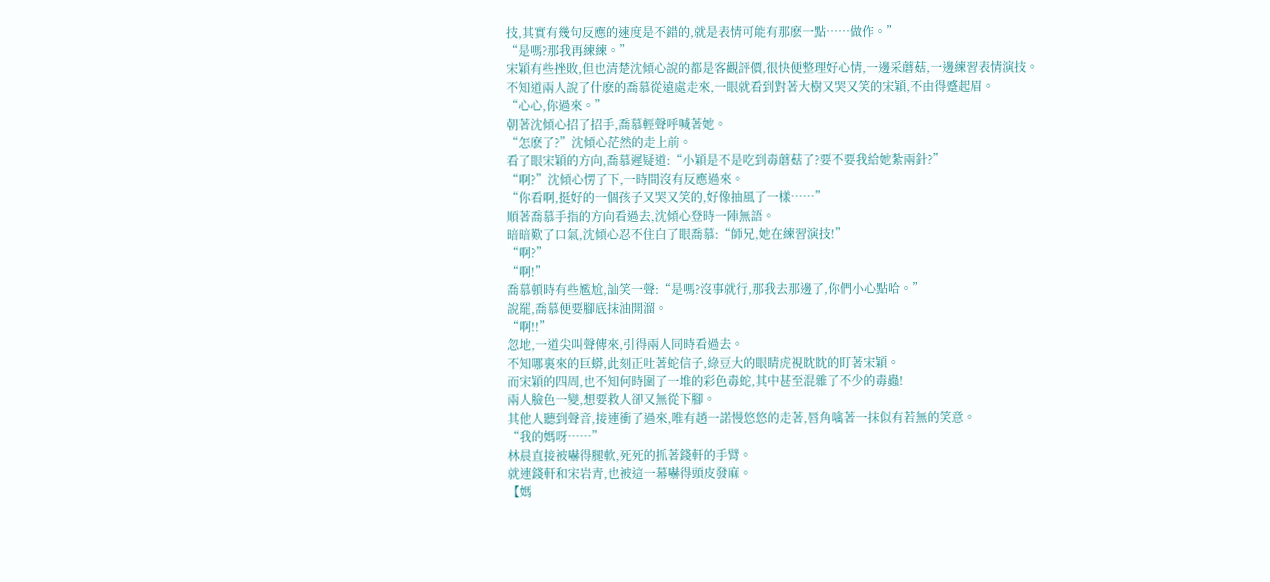技,其實有幾句反應的速度是不錯的,就是表情可能有那麽一點……做作。”
“是嗎?那我再練練。”
宋穎有些挫敗,但也清楚沈傾心說的都是客觀評價,很快便整理好心情,一邊采蘑菇,一邊練習表情演技。
不知道兩人說了什麽的喬慕從遠處走來,一眼就看到對著大樹又哭又笑的宋穎,不由得蹙起眉。
“心心,你過來。”
朝著沈傾心招了招手,喬慕輕聲呼喊著她。
“怎麽了?”沈傾心茫然的走上前。
看了眼宋穎的方向,喬慕遲疑道:“小穎是不是吃到毒蘑菇了?要不要我給她紮兩針?”
“啊?”沈傾心愣了下,一時間沒有反應過來。
“你看啊,挺好的一個孩子又哭又笑的,好像抽風了一樣……”
順著喬慕手指的方向看過去,沈傾心登時一陣無語。
暗暗歎了口氣,沈傾心忍不住白了眼喬慕:“師兄,她在練習演技!”
“啊?”
“啊!”
喬慕頓時有些尷尬,訕笑一聲:“是嗎?沒事就行,那我去那邊了,你們小心點哈。”
說罷,喬慕便要腳底抹油開溜。
“啊!!”
忽地,一道尖叫聲傳來,引得兩人同時看過去。
不知哪裏來的巨蟒,此刻正吐著蛇信子,綠豆大的眼睛虎視眈眈的盯著宋穎。
而宋穎的四周,也不知何時圍了一堆的彩色毒蛇,其中甚至混雜了不少的毒蟲!
兩人臉色一變,想要救人卻又無從下腳。
其他人聽到聲音,接連衝了過來,唯有趙一諾慢悠悠的走著,唇角噙著一抹似有若無的笑意。
“我的媽呀……”
林晨直接被嚇得腿軟,死死的抓著錢軒的手臂。
就連錢軒和宋岩青,也被這一幕嚇得頭皮發麻。
【媽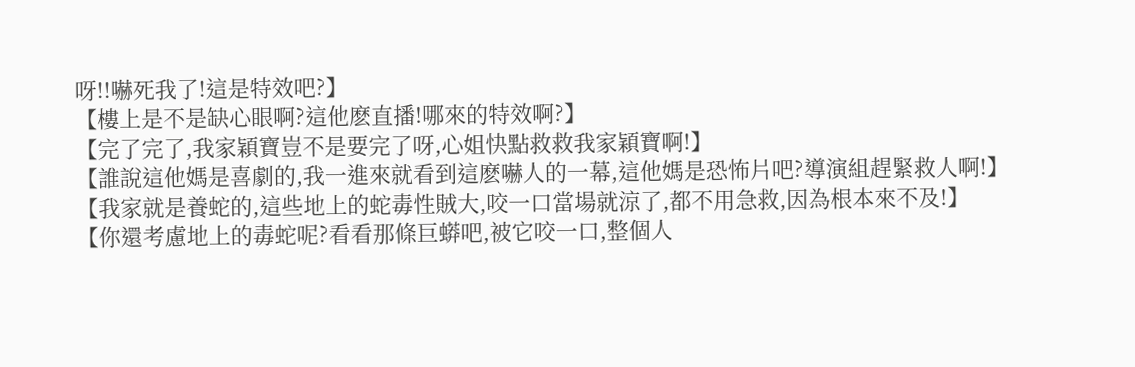呀!!嚇死我了!這是特效吧?】
【樓上是不是缺心眼啊?這他麽直播!哪來的特效啊?】
【完了完了,我家穎寶豈不是要完了呀,心姐快點救救我家穎寶啊!】
【誰說這他媽是喜劇的,我一進來就看到這麽嚇人的一幕,這他媽是恐怖片吧?導演組趕緊救人啊!】
【我家就是養蛇的,這些地上的蛇毒性賊大,咬一口當場就涼了,都不用急救,因為根本來不及!】
【你還考慮地上的毒蛇呢?看看那條巨蟒吧,被它咬一口,整個人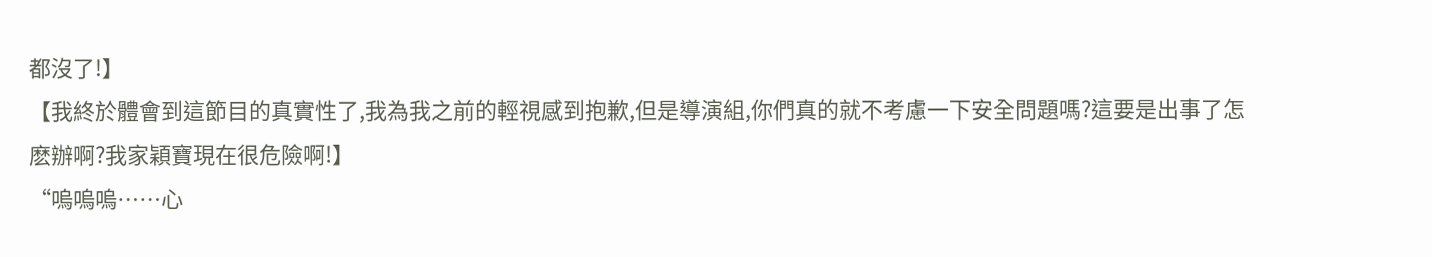都沒了!】
【我終於體會到這節目的真實性了,我為我之前的輕視感到抱歉,但是導演組,你們真的就不考慮一下安全問題嗎?這要是出事了怎麽辦啊?我家穎寶現在很危險啊!】
“嗚嗚嗚……心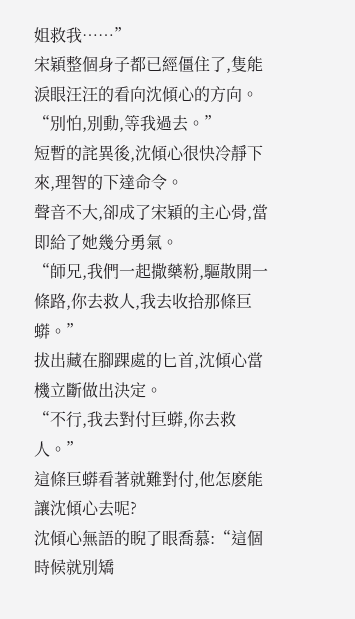姐救我……”
宋穎整個身子都已經僵住了,隻能淚眼汪汪的看向沈傾心的方向。
“別怕,別動,等我過去。”
短暫的詫異後,沈傾心很快冷靜下來,理智的下達命令。
聲音不大,卻成了宋穎的主心骨,當即給了她幾分勇氣。
“師兄,我們一起撒藥粉,驅散開一條路,你去救人,我去收拾那條巨蟒。”
拔出藏在腳踝處的匕首,沈傾心當機立斷做出決定。
“不行,我去對付巨蟒,你去救人。”
這條巨蟒看著就難對付,他怎麽能讓沈傾心去呢?
沈傾心無語的睨了眼喬慕:“這個時候就別矯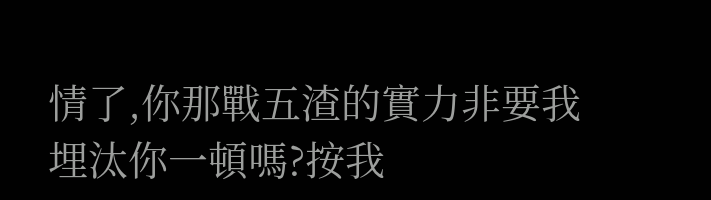情了,你那戰五渣的實力非要我埋汰你一頓嗎?按我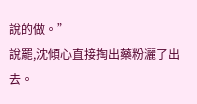說的做。”
說罷,沈傾心直接掏出藥粉灑了出去。